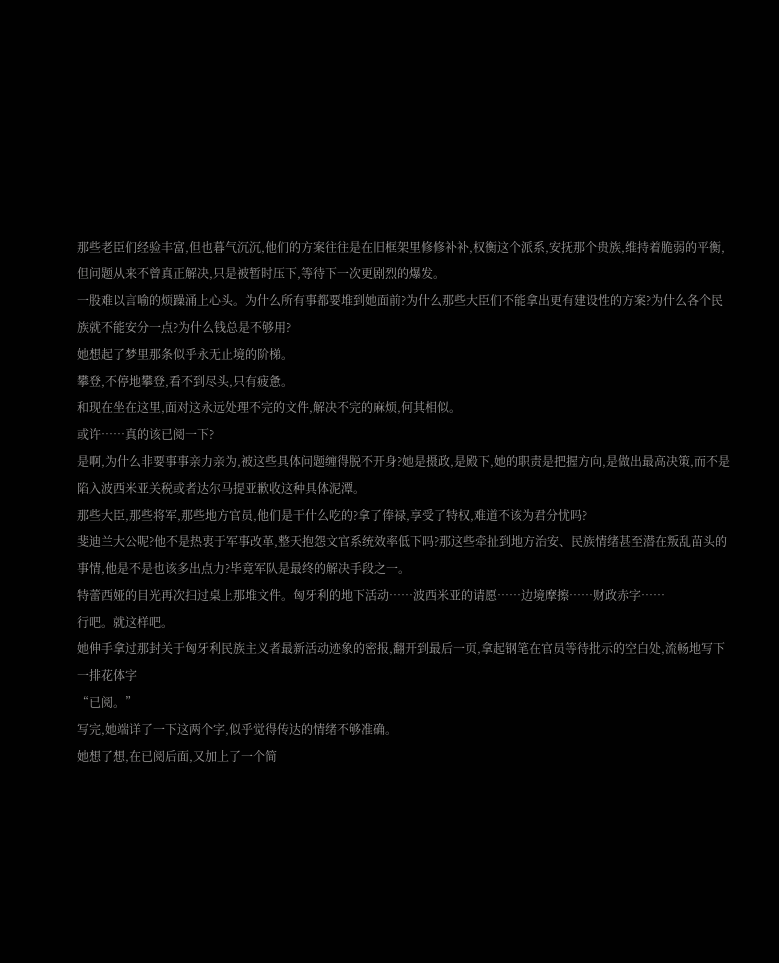那些老臣们经验丰富,但也暮气沉沉,他们的方案往往是在旧框架里修修补补,权衡这个派系,安抚那个贵族,维持着脆弱的平衡,但问题从来不曾真正解决,只是被暂时压下,等待下一次更剧烈的爆发。
一股难以言喻的烦躁涌上心头。为什么所有事都要堆到她面前?为什么那些大臣们不能拿出更有建设性的方案?为什么各个民族就不能安分一点?为什么钱总是不够用?
她想起了梦里那条似乎永无止境的阶梯。
攀登,不停地攀登,看不到尽头,只有疲惫。
和现在坐在这里,面对这永远处理不完的文件,解决不完的麻烦,何其相似。
或许……真的该已阅一下?
是啊,为什么非要事事亲力亲为,被这些具体问题缠得脱不开身?她是摄政,是殿下,她的职责是把握方向,是做出最高决策,而不是陷入波西米亚关税或者达尔马提亚歉收这种具体泥潭。
那些大臣,那些将军,那些地方官员,他们是干什么吃的?拿了俸禄,享受了特权,难道不该为君分忧吗?
斐迪兰大公呢?他不是热衷于军事改革,整天抱怨文官系统效率低下吗?那这些牵扯到地方治安、民族情绪甚至潜在叛乱苗头的事情,他是不是也该多出点力?毕竟军队是最终的解决手段之一。
特蕾西娅的目光再次扫过桌上那堆文件。匈牙利的地下活动……波西米亚的请愿……边境摩擦……财政赤字……
行吧。就这样吧。
她伸手拿过那封关于匈牙利民族主义者最新活动迹象的密报,翻开到最后一页,拿起钢笔在官员等待批示的空白处,流畅地写下一排花体字
“已阅。”
写完,她端详了一下这两个字,似乎觉得传达的情绪不够准确。
她想了想,在已阅后面,又加上了一个简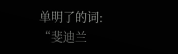单明了的词:
“斐迪兰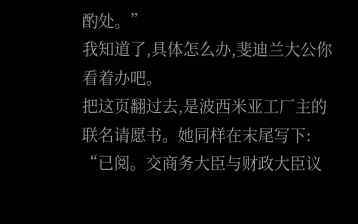酌处。”
我知道了,具体怎么办,斐迪兰大公你看着办吧。
把这页翻过去,是波西米亚工厂主的联名请愿书。她同样在末尾写下:
“已阅。交商务大臣与财政大臣议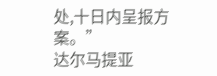处,十日内呈报方案。”
达尔马提亚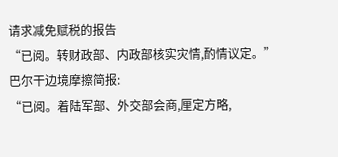请求减免赋税的报告
“已阅。转财政部、内政部核实灾情,酌情议定。”
巴尔干边境摩擦简报:
“已阅。着陆军部、外交部会商,厘定方略,